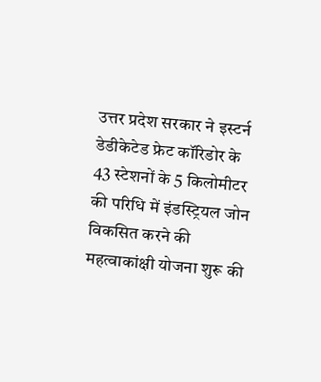उत्तर प्रदेश सरकार ने इस्टर्न डेडीकेटेड फ्रेट कॉरिडोर के 43 स्टेशनों के 5 किलोमीटर की परिधि में इंडस्ट्रियल जोन विकसित करने की महत्वाकांक्षी योजना शुरू की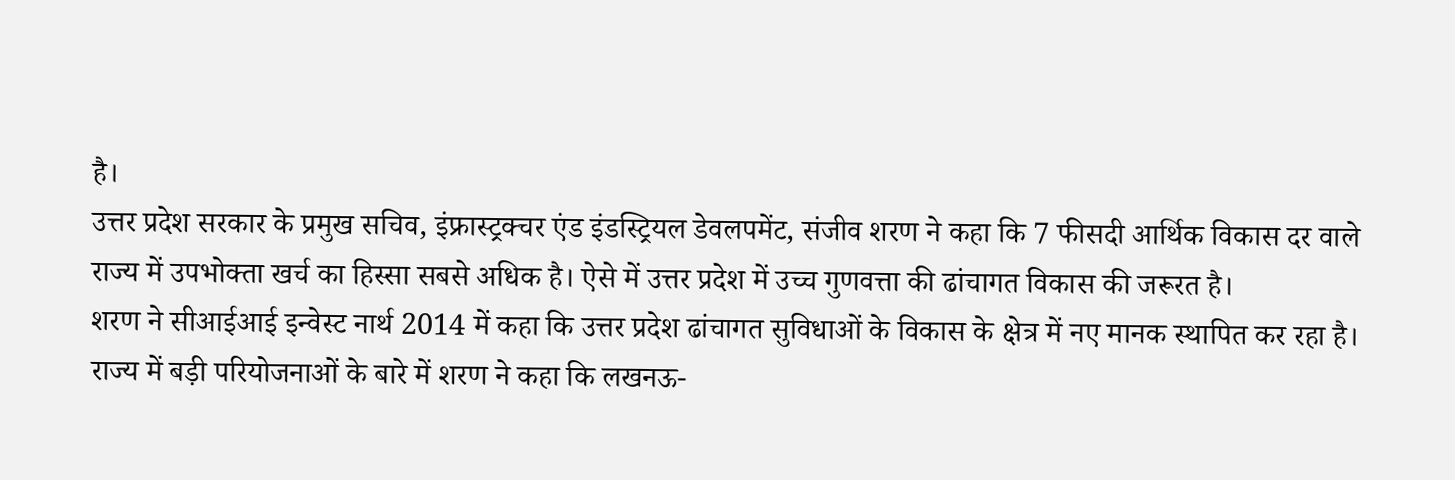है।
उत्तर प्रदेश सरकार के प्रमुख सचिव, इंफ्रास्ट्रक्चर एंड इंडस्ट्रियल डेवलपमेंट, संजीव शरण ने कहा कि 7 फीसदी आर्थिक विकास दर वाले राज्य में उपभोक्ता खर्च का हिस्सा सबसे अधिक है। ऐसे में उत्तर प्रदेश में उच्च गुणवत्ता की ढांचागत विकास की जरूरत है।
शरण ने सीआईआई इन्वेस्ट नार्थ 2014 में कहा कि उत्तर प्रदेश ढांचागत सुविधाओं के विकास के क्षेत्र में नए मानक स्थापित कर रहा है। राज्य में बड़ी परियोजनाओं के बारे में शरण ने कहा कि लखनऊ-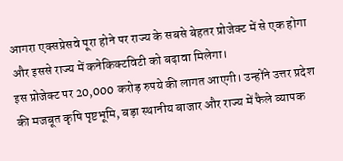आगरा एक्सप्रेसवे पूरा होने पर राज्य के सबसे बेहतर प्रोजेक्ट में से एक होगा और इससे राज्य में कनेकिक्टविटी को बढ़ावा मिलेगा।
इस प्रोजेक्ट पर 20,000 करोड़ रुपये की लागत आएगी। उन्होंने उत्तर प्रदेश की मजबूत कृषि पृष्टभूमि, बड़ा स्थानीय बाजार और राज्य में फैले व्यापक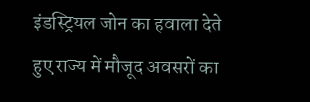इंडस्ट्रियल जोन का हवाला देते हुए राज्य में मौजूद अवसरों का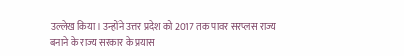उल्लेख किया। उन्होंने उत्तर प्रदेश को 2017 तक पावर सरप्लस राज्य बनाने के राज्य सरकार के प्रयास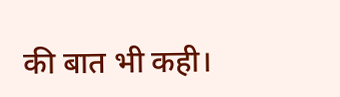की बात भी कही।